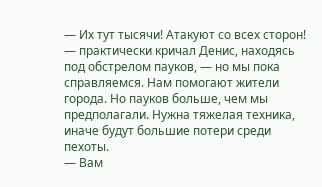— Их тут тысячи! Атакуют со всех сторон! — практически кричал Денис, находясь под обстрелом пауков, — но мы пока справляемся. Нам помогают жители города. Но пауков больше, чем мы предполагали. Нужна тяжелая техника, иначе будут большие потери среди пехоты.
— Вам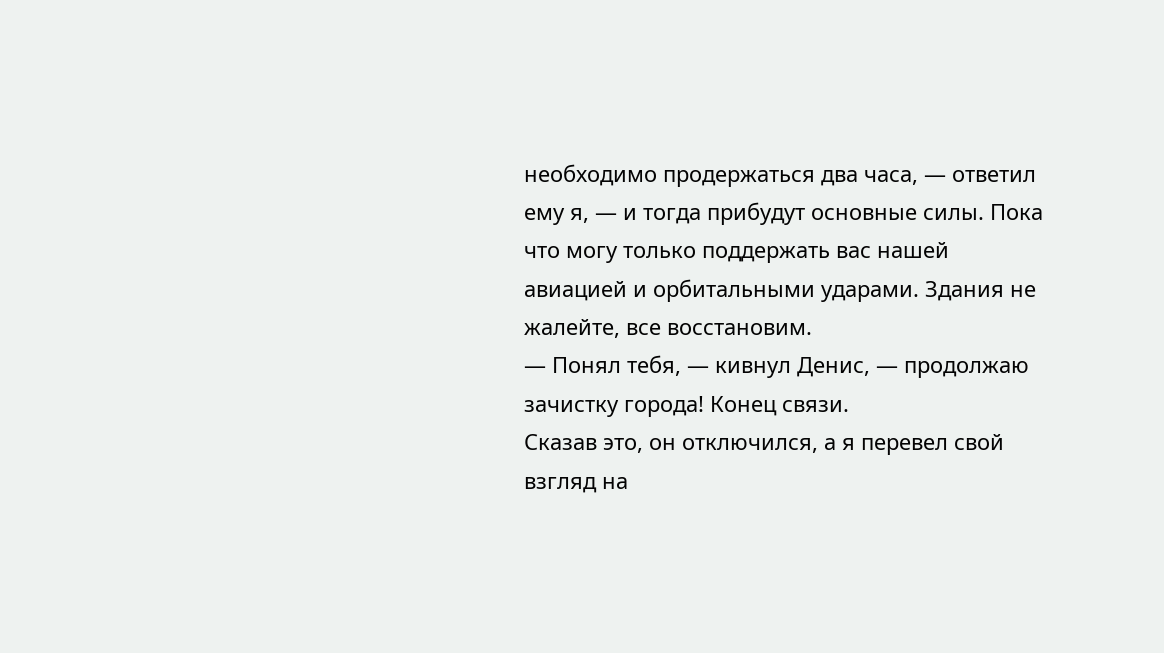необходимо продержаться два часа, — ответил ему я, — и тогда прибудут основные силы. Пока что могу только поддержать вас нашей авиацией и орбитальными ударами. Здания не жалейте, все восстановим.
— Понял тебя, — кивнул Денис, — продолжаю зачистку города! Конец связи.
Сказав это, он отключился, а я перевел свой взгляд на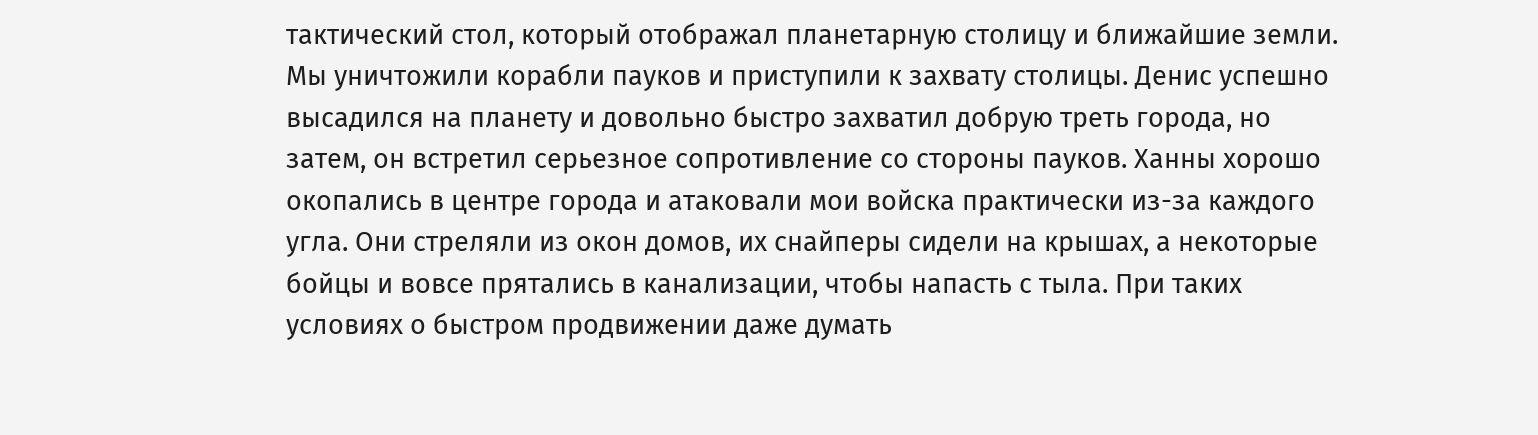тактический стол, который отображал планетарную столицу и ближайшие земли. Мы уничтожили корабли пауков и приступили к захвату столицы. Денис успешно высадился на планету и довольно быстро захватил добрую треть города, но затем, он встретил серьезное сопротивление со стороны пауков. Ханны хорошо окопались в центре города и атаковали мои войска практически из-за каждого угла. Они стреляли из окон домов, их снайперы сидели на крышах, а некоторые бойцы и вовсе прятались в канализации, чтобы напасть с тыла. При таких условиях о быстром продвижении даже думать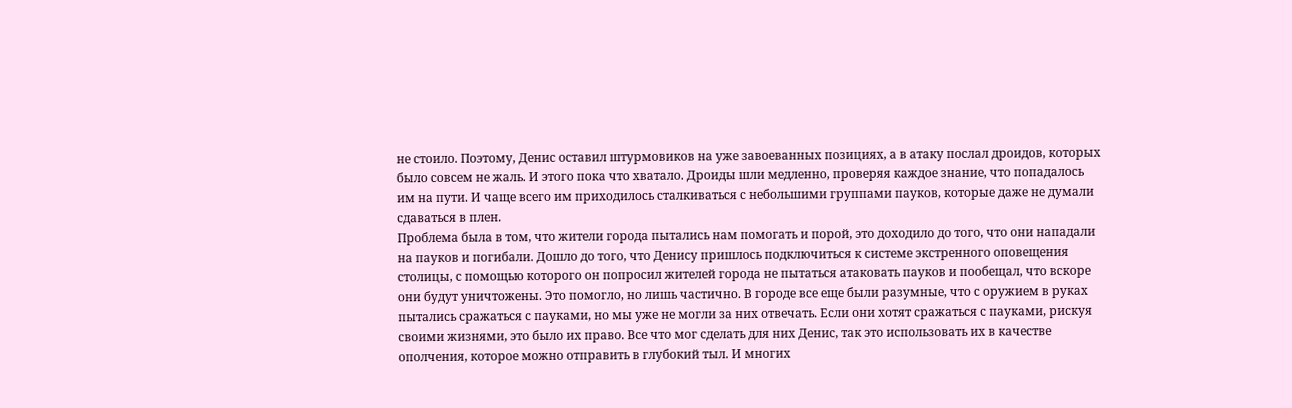не стоило. Поэтому, Денис оставил штурмовиков на уже завоеванных позициях, а в атаку послал дроидов, которых было совсем не жаль. И этого пока что хватало. Дроиды шли медленно, проверяя каждое знание, что попадалось им на пути. И чаще всего им приходилось сталкиваться с небольшими группами пауков, которые даже не думали сдаваться в плен.
Проблема была в том, что жители города пытались нам помогать и порой, это доходило до того, что они нападали на пауков и погибали. Дошло до того, что Денису пришлось подключиться к системе экстренного оповещения столицы, с помощью которого он попросил жителей города не пытаться атаковать пауков и пообещал, что вскоре они будут уничтожены. Это помогло, но лишь частично. В городе все еще были разумные, что с оружием в руках пытались сражаться с пауками, но мы уже не могли за них отвечать. Если они хотят сражаться с пауками, рискуя своими жизнями, это было их право. Все что мог сделать для них Денис, так это использовать их в качестве ополчения, которое можно отправить в глубокий тыл. И многих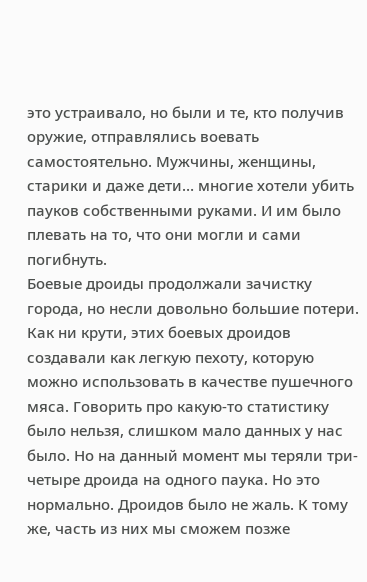это устраивало, но были и те, кто получив оружие, отправлялись воевать самостоятельно. Мужчины, женщины, старики и даже дети… многие хотели убить пауков собственными руками. И им было плевать на то, что они могли и сами погибнуть.
Боевые дроиды продолжали зачистку города, но несли довольно большие потери. Как ни крути, этих боевых дроидов создавали как легкую пехоту, которую можно использовать в качестве пушечного мяса. Говорить про какую-то статистику было нельзя, слишком мало данных у нас было. Но на данный момент мы теряли три-четыре дроида на одного паука. Но это нормально. Дроидов было не жаль. К тому же, часть из них мы сможем позже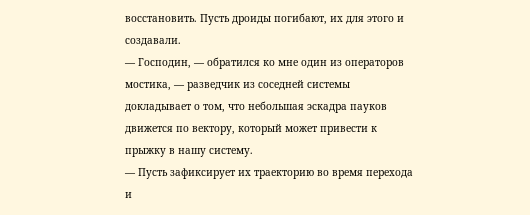восстановить. Пусть дроиды погибают, их для этого и создавали.
— Господин, — обратился ко мне один из операторов мостика, — разведчик из соседней системы докладывает о том, что небольшая эскадра пауков движется по вектору, который может привести к прыжку в нашу систему.
— Пусть зафиксирует их траекторию во время перехода и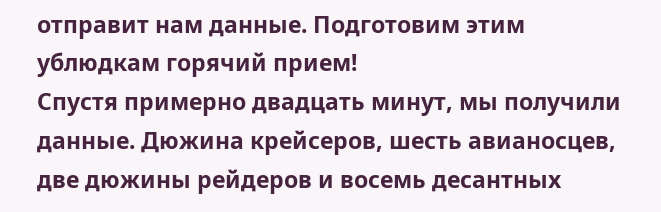отправит нам данные. Подготовим этим ублюдкам горячий прием!
Спустя примерно двадцать минут, мы получили данные. Дюжина крейсеров, шесть авианосцев, две дюжины рейдеров и восемь десантных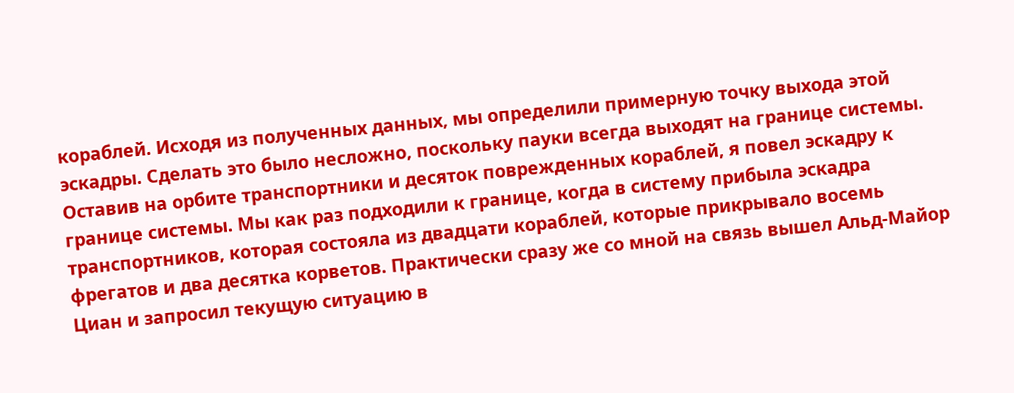кораблей. Исходя из полученных данных, мы определили примерную точку выхода этой эскадры. Сделать это было несложно, поскольку пауки всегда выходят на границе системы. Оставив на орбите транспортники и десяток поврежденных кораблей, я повел эскадру к границе системы. Мы как раз подходили к границе, когда в систему прибыла эскадра транспортников, которая состояла из двадцати кораблей, которые прикрывало восемь фрегатов и два десятка корветов. Практически сразу же со мной на связь вышел Альд-Майор Циан и запросил текущую ситуацию в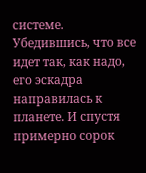системе. Убедившись, что все идет так, как надо, его эскадра направилась к планете. И спустя примерно сорок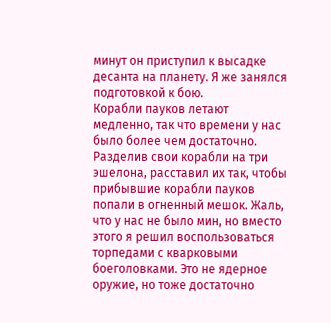минут он приступил к высадке десанта на планету. Я же занялся подготовкой к бою.
Корабли пауков летают медленно, так что времени у нас было более чем достаточно. Разделив свои корабли на три эшелона, расставил их так, чтобы прибывшие корабли пауков попали в огненный мешок. Жаль, что у нас не было мин, но вместо этого я решил воспользоваться торпедами с кварковыми боеголовками. Это не ядерное оружие, но тоже достаточно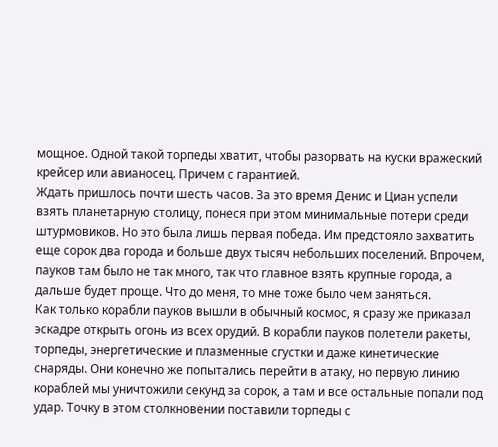мощное. Одной такой торпеды хватит, чтобы разорвать на куски вражеский крейсер или авианосец. Причем с гарантией.
Ждать пришлось почти шесть часов. За это время Денис и Циан успели взять планетарную столицу, понеся при этом минимальные потери среди штурмовиков. Но это была лишь первая победа. Им предстояло захватить еще сорок два города и больше двух тысяч небольших поселений. Впрочем, пауков там было не так много, так что главное взять крупные города, а дальше будет проще. Что до меня, то мне тоже было чем заняться.
Как только корабли пауков вышли в обычный космос, я сразу же приказал эскадре открыть огонь из всех орудий. В корабли пауков полетели ракеты, торпеды, энергетические и плазменные сгустки и даже кинетические снаряды. Они конечно же попытались перейти в атаку, но первую линию кораблей мы уничтожили секунд за сорок, а там и все остальные попали под удар. Точку в этом столкновении поставили торпеды с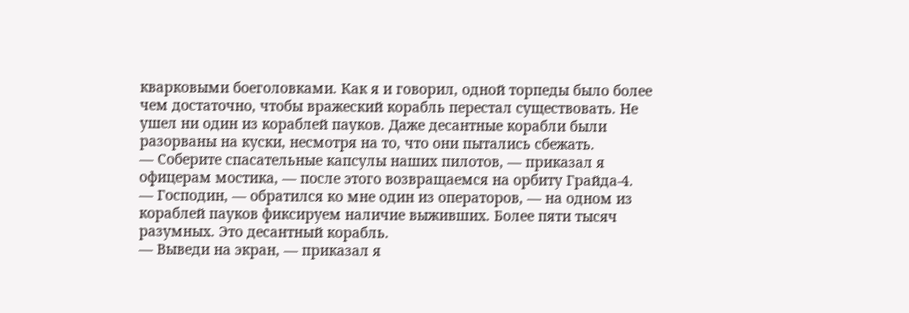кварковыми боеголовками. Как я и говорил, одной торпеды было более чем достаточно, чтобы вражеский корабль перестал существовать. Не ушел ни один из кораблей пауков. Даже десантные корабли были разорваны на куски, несмотря на то, что они пытались сбежать.
— Соберите спасательные капсулы наших пилотов, — приказал я офицерам мостика, — после этого возвращаемся на орбиту Грайда-4.
— Господин, — обратился ко мне один из операторов, — на одном из кораблей пауков фиксируем наличие выживших. Более пяти тысяч разумных. Это десантный корабль.
— Выведи на экран, — приказал я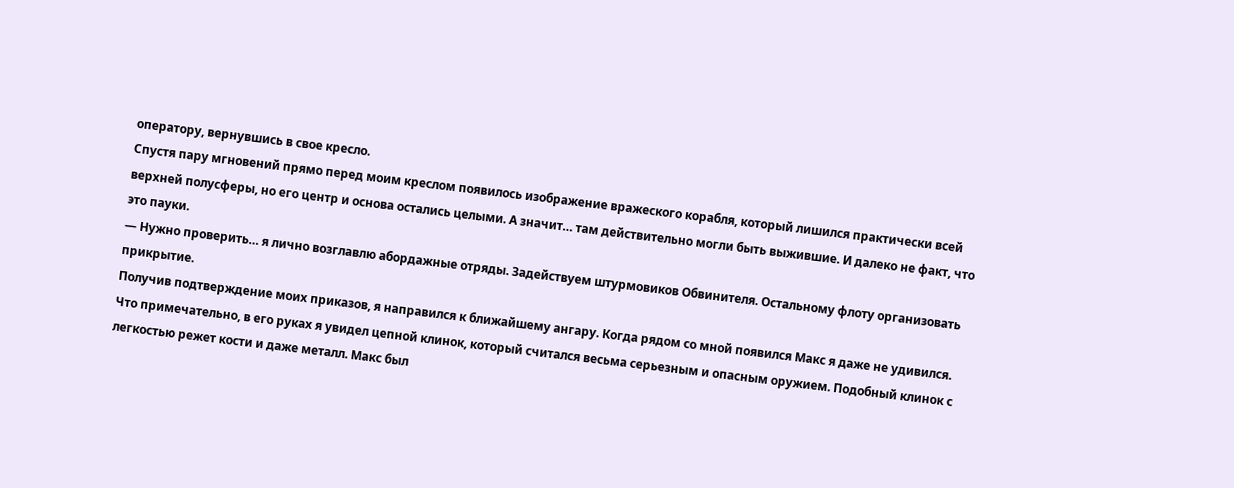оператору, вернувшись в свое кресло.
Спустя пару мгновений прямо перед моим креслом появилось изображение вражеского корабля, который лишился практически всей верхней полусферы, но его центр и основа остались целыми. А значит… там действительно могли быть выжившие. И далеко не факт, что это пауки.
— Нужно проверить… я лично возглавлю абордажные отряды. Задействуем штурмовиков Обвинителя. Остальному флоту организовать прикрытие.
Получив подтверждение моих приказов, я направился к ближайшему ангару. Когда рядом со мной появился Макс я даже не удивился. Что примечательно, в его руках я увидел цепной клинок, который считался весьма серьезным и опасным оружием. Подобный клинок с легкостью режет кости и даже металл. Макс был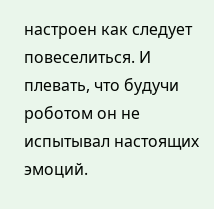настроен как следует повеселиться. И плевать, что будучи роботом он не испытывал настоящих эмоций.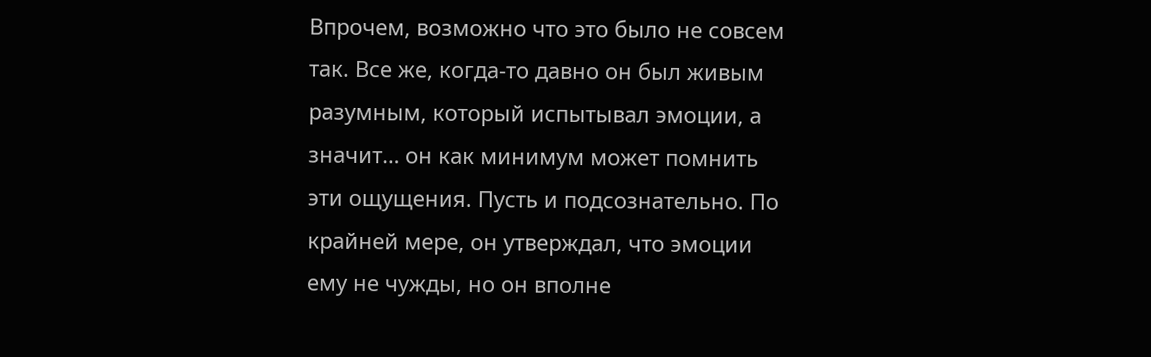Впрочем, возможно что это было не совсем так. Все же, когда-то давно он был живым разумным, который испытывал эмоции, а значит… он как минимум может помнить эти ощущения. Пусть и подсознательно. По крайней мере, он утверждал, что эмоции ему не чужды, но он вполне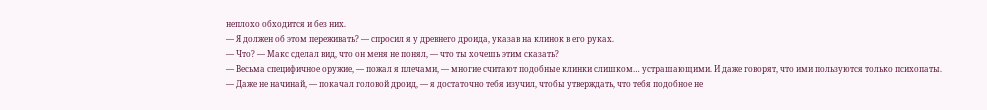неплохо обходится и без них.
— Я должен об этом переживать? — спросил я у древнего дроида, указав на клинок в его руках.
— Что? — Макс сделал вид, что он меня не понял, — что ты хочешь этим сказать?
— Весьма специфичное оружие, — пожал я плечами, — многие считают подобные клинки слишком… устрашающими. И даже говорят, что ими пользуются только психопаты.
— Даже не начинай, — покачал головой дроид, — я достаточно тебя изучил, чтобы утверждать, что тебя подобное не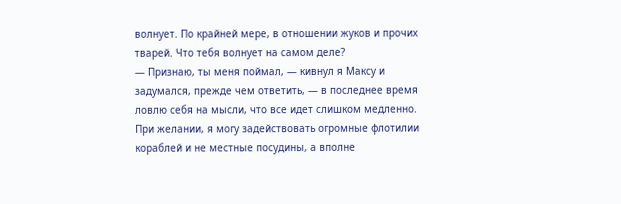волнует. По крайней мере, в отношении жуков и прочих тварей. Что тебя волнует на самом деле?
— Признаю, ты меня поймал, — кивнул я Максу и задумался, прежде чем ответить, — в последнее время ловлю себя на мысли, что все идет слишком медленно. При желании, я могу задействовать огромные флотилии кораблей и не местные посудины, а вполне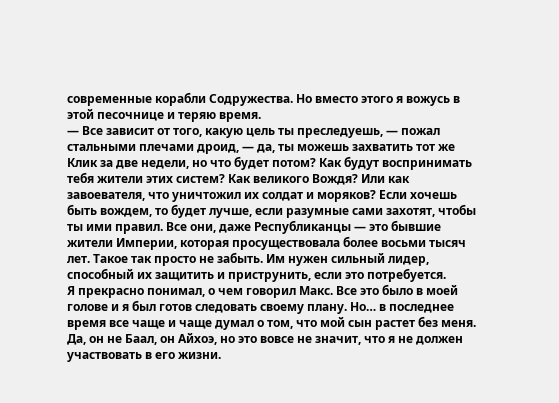современные корабли Содружества. Но вместо этого я вожусь в этой песочнице и теряю время.
— Все зависит от того, какую цель ты преследуешь, — пожал стальными плечами дроид, — да, ты можешь захватить тот же Клик за две недели, но что будет потом? Как будут воспринимать тебя жители этих систем? Как великого Вождя? Или как завоевателя, что уничтожил их солдат и моряков? Если хочешь быть вождем, то будет лучше, если разумные сами захотят, чтобы ты ими правил. Все они, даже Республиканцы — это бывшие жители Империи, которая просуществовала более восьми тысяч лет. Такое так просто не забыть. Им нужен сильный лидер, способный их защитить и приструнить, если это потребуется.
Я прекрасно понимал, о чем говорил Макс. Все это было в моей голове и я был готов следовать своему плану. Но… в последнее время все чаще и чаще думал о том, что мой сын растет без меня. Да, он не Баал, он Айхоэ, но это вовсе не значит, что я не должен участвовать в его жизни.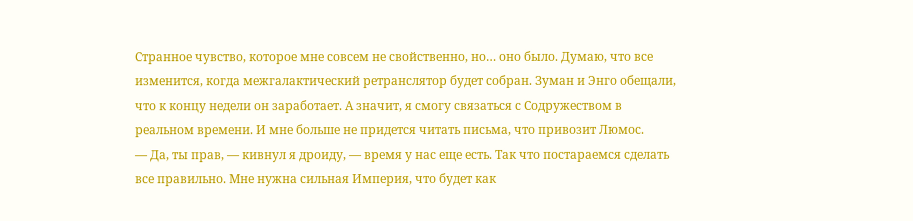Странное чувство, которое мне совсем не свойственно, но… оно было. Думаю, что все изменится, когда межгалактический ретранслятор будет собран. Зуман и Энго обещали, что к концу недели он заработает. А значит, я смогу связаться с Содружеством в реальном времени. И мне больше не придется читать письма, что привозит Люмос.
— Да, ты прав, — кивнул я дроиду, — время у нас еще есть. Так что постараемся сделать все правильно. Мне нужна сильная Империя, что будет как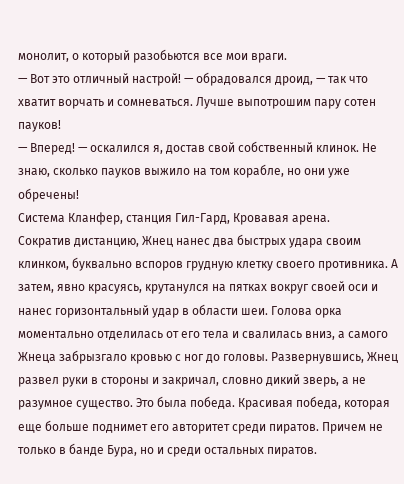монолит, о который разобьются все мои враги.
— Вот это отличный настрой! — обрадовался дроид, — так что хватит ворчать и сомневаться. Лучше выпотрошим пару сотен пауков!
— Вперед! — оскалился я, достав свой собственный клинок. Не знаю, сколько пауков выжило на том корабле, но они уже обречены!
Система Кланфер, станция Гил-Гард, Кровавая арена.
Сократив дистанцию, Жнец нанес два быстрых удара своим клинком, буквально вспоров грудную клетку своего противника. А затем, явно красуясь, крутанулся на пятках вокруг своей оси и нанес горизонтальный удар в области шеи. Голова орка моментально отделилась от его тела и свалилась вниз, а самого Жнеца забрызгало кровью с ног до головы. Развернувшись, Жнец развел руки в стороны и закричал, словно дикий зверь, а не разумное существо. Это была победа. Красивая победа, которая еще больше поднимет его авторитет среди пиратов. Причем не только в банде Бура, но и среди остальных пиратов.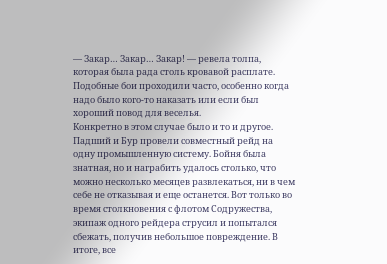— Закар… Закар… Закар! — ревела толпа, которая была рада столь кровавой расплате. Подобные бои проходили часто, особенно когда надо было кого-то наказать или если был хороший повод для веселья.
Конкретно в этом случае было и то и другое. Падший и Бур провели совместный рейд на одну промышленную систему. Бойня была знатная, но и награбить удалось столько, что можно несколько месяцев развлекаться, ни в чем себе не отказывая и еще останется. Вот только во время столкновения с флотом Содружества, экипаж одного рейдера струсил и попытался сбежать, получив небольшое повреждение. В итоге, все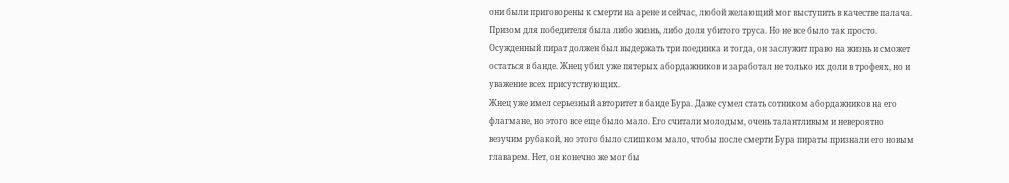они были приговорены к смерти на арене и сейчас, любой желающий мог выступить в качестве палача. Призом для победителя была либо жизнь, либо доля убитого труса. Но не все было так просто. Осужденный пират должен был выдержать три поединка и тогда, он заслужит право на жизнь и сможет остаться в банде. Жнец убил уже пятерых абордажников и заработал не только их доли в трофеях, но и уважение всех присутствующих.
Жнец уже имел серьезный авторитет в банде Бура. Даже сумел стать сотником абордажников на его флагмане, но этого все еще было мало. Его считали молодым, очень талантливым и невероятно везучим рубакой, но этого было слишком мало, чтобы после смерти Бура пираты признали его новым главарем. Нет, он конечно же мог бы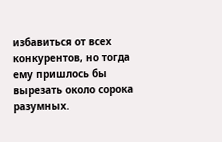избавиться от всех конкурентов, но тогда ему пришлось бы вырезать около сорока разумных.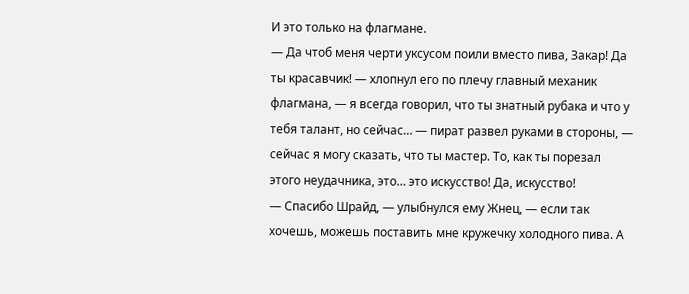И это только на флагмане.
— Да чтоб меня черти уксусом поили вместо пива, Закар! Да ты красавчик! — хлопнул его по плечу главный механик флагмана, — я всегда говорил, что ты знатный рубака и что у тебя талант, но сейчас… — пират развел руками в стороны, — сейчас я могу сказать, что ты мастер. То, как ты порезал этого неудачника, это… это искусство! Да, искусство!
— Спасибо Шрайд, — улыбнулся ему Жнец, — если так хочешь, можешь поставить мне кружечку холодного пива. А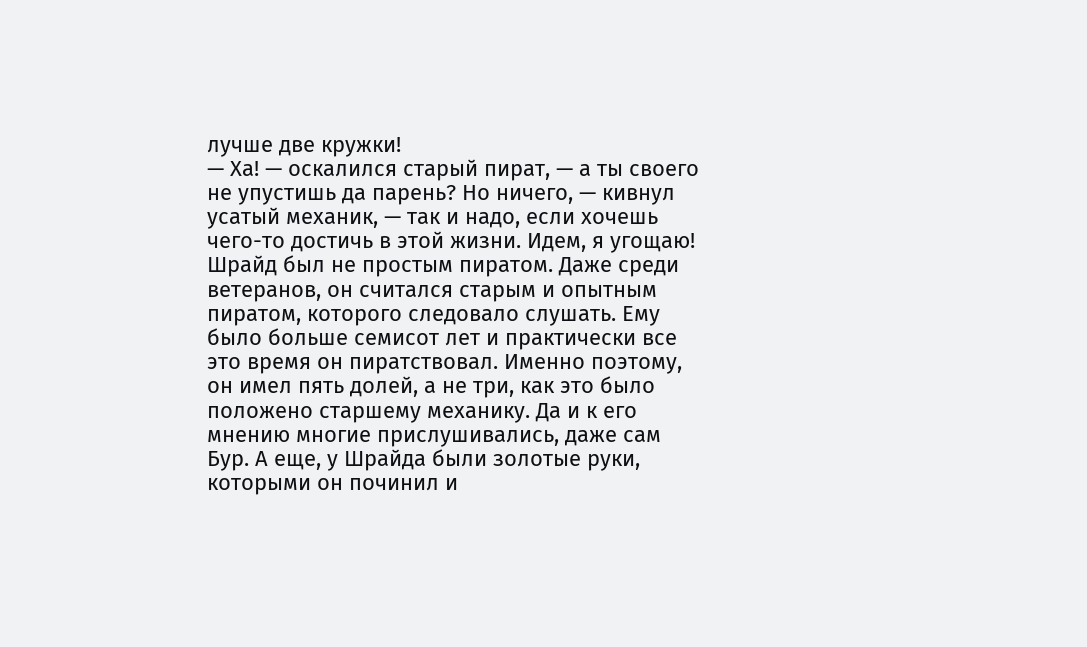лучше две кружки!
— Ха! — оскалился старый пират, — а ты своего не упустишь да парень? Но ничего, — кивнул усатый механик, — так и надо, если хочешь чего-то достичь в этой жизни. Идем, я угощаю!
Шрайд был не простым пиратом. Даже среди ветеранов, он считался старым и опытным пиратом, которого следовало слушать. Ему было больше семисот лет и практически все это время он пиратствовал. Именно поэтому, он имел пять долей, а не три, как это было положено старшему механику. Да и к его мнению многие прислушивались, даже сам Бур. А еще, у Шрайда были золотые руки, которыми он починил и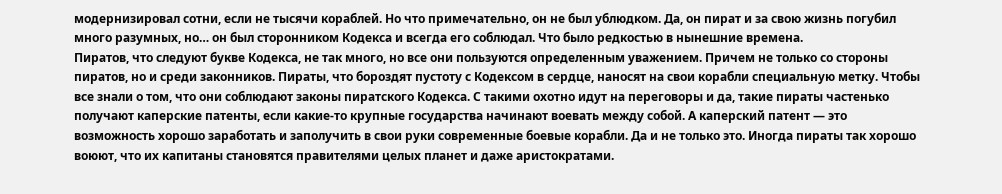модернизировал сотни, если не тысячи кораблей. Но что примечательно, он не был ублюдком. Да, он пират и за свою жизнь погубил много разумных, но… он был сторонником Кодекса и всегда его соблюдал. Что было редкостью в нынешние времена.
Пиратов, что следуют букве Кодекса, не так много, но все они пользуются определенным уважением. Причем не только со стороны пиратов, но и среди законников. Пираты, что бороздят пустоту с Кодексом в сердце, наносят на свои корабли специальную метку. Чтобы все знали о том, что они соблюдают законы пиратского Кодекса. С такими охотно идут на переговоры и да, такие пираты частенько получают каперские патенты, если какие-то крупные государства начинают воевать между собой. А каперский патент — это возможность хорошо заработать и заполучить в свои руки современные боевые корабли. Да и не только это. Иногда пираты так хорошо воюют, что их капитаны становятся правителями целых планет и даже аристократами.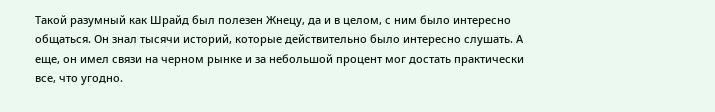Такой разумный как Шрайд был полезен Жнецу, да и в целом, с ним было интересно общаться. Он знал тысячи историй, которые действительно было интересно слушать. А еще, он имел связи на черном рынке и за небольшой процент мог достать практически все, что угодно.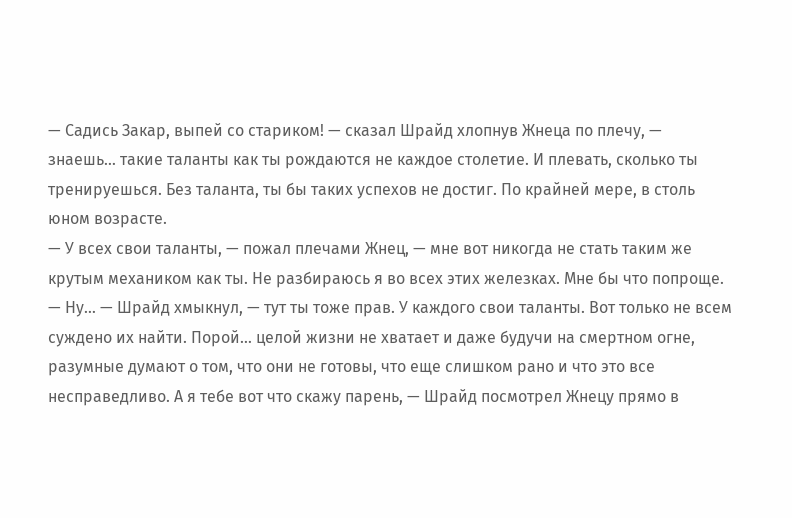— Садись Закар, выпей со стариком! — сказал Шрайд хлопнув Жнеца по плечу, — знаешь… такие таланты как ты рождаются не каждое столетие. И плевать, сколько ты тренируешься. Без таланта, ты бы таких успехов не достиг. По крайней мере, в столь юном возрасте.
— У всех свои таланты, — пожал плечами Жнец, — мне вот никогда не стать таким же крутым механиком как ты. Не разбираюсь я во всех этих железках. Мне бы что попроще.
— Ну… — Шрайд хмыкнул, — тут ты тоже прав. У каждого свои таланты. Вот только не всем суждено их найти. Порой… целой жизни не хватает и даже будучи на смертном огне, разумные думают о том, что они не готовы, что еще слишком рано и что это все несправедливо. А я тебе вот что скажу парень, — Шрайд посмотрел Жнецу прямо в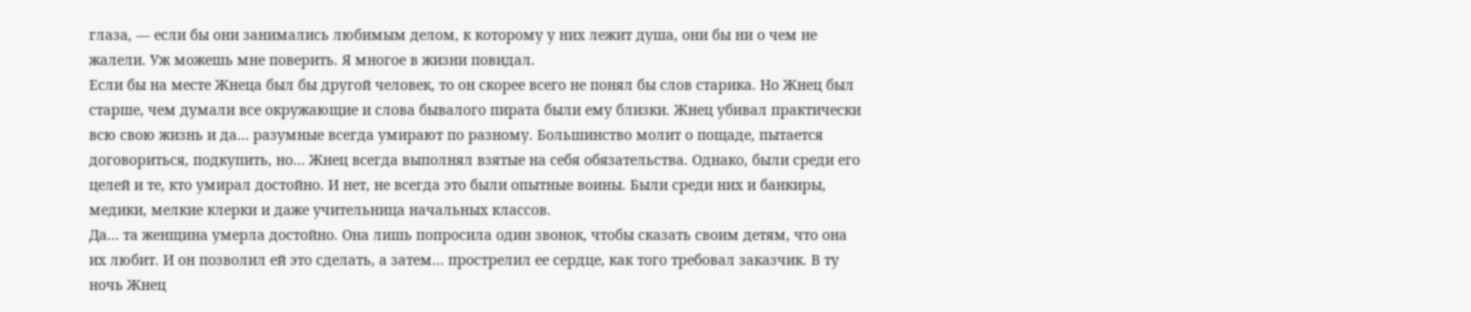глаза, — если бы они занимались любимым делом, к которому у них лежит душа, они бы ни о чем не жалели. Уж можешь мне поверить. Я многое в жизни повидал.
Если бы на месте Жнеца был бы другой человек, то он скорее всего не понял бы слов старика. Но Жнец был старше, чем думали все окружающие и слова бывалого пирата были ему близки. Жнец убивал практически всю свою жизнь и да… разумные всегда умирают по разному. Большинство молит о пощаде, пытается договориться, подкупить, но… Жнец всегда выполнял взятые на себя обязательства. Однако, были среди его целей и те, кто умирал достойно. И нет, не всегда это были опытные воины. Были среди них и банкиры, медики, мелкие клерки и даже учительница начальных классов.
Да… та женщина умерла достойно. Она лишь попросила один звонок, чтобы сказать своим детям, что она их любит. И он позволил ей это сделать, а затем… прострелил ее сердце, как того требовал заказчик. В ту ночь Жнец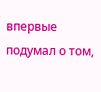впервые подумал о том,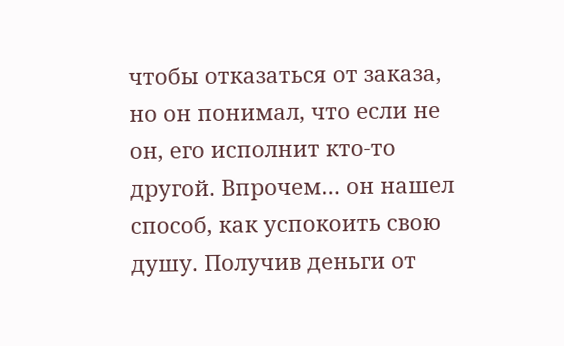чтобы отказаться от заказа, но он понимал, что если не он, его исполнит кто-то другой. Впрочем… он нашел способ, как успокоить свою душу. Получив деньги от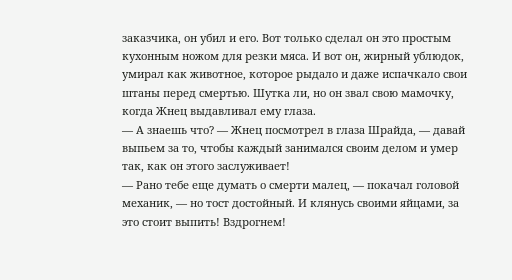заказчика, он убил и его. Вот только сделал он это простым кухонным ножом для резки мяса. И вот он, жирный ублюдок, умирал как животное, которое рыдало и даже испачкало свои штаны перед смертью. Шутка ли, но он звал свою мамочку, когда Жнец выдавливал ему глаза.
— А знаешь что? — Жнец посмотрел в глаза Шрайда, — давай выпьем за то, чтобы каждый занимался своим делом и умер так, как он этого заслуживает!
— Рано тебе еще думать о смерти малец, — покачал головой механик, — но тост достойный. И клянусь своими яйцами, за это стоит выпить! Вздрогнем!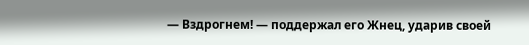— Вздрогнем! — поддержал его Жнец, ударив своей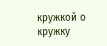кружкой о кружку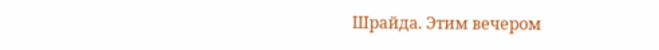Шрайда. Этим вечером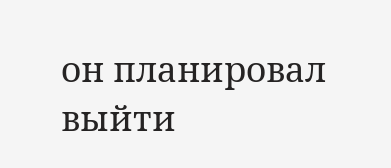он планировал выйти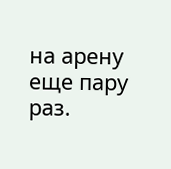на арену еще пару раз.